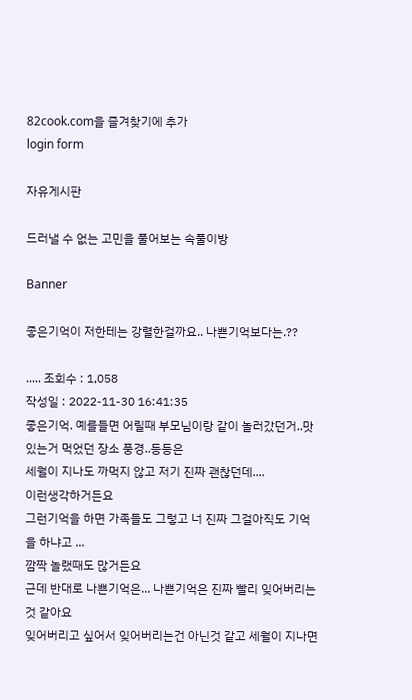82cook.com을 즐겨찾기에 추가
login form

자유게시판

드러낼 수 없는 고민을 풀어보는 속풀이방

Banner

좋은기억이 저한테는 강렬한걸까요.. 나쁜기억보다는.??

..... 조회수 : 1,058
작성일 : 2022-11-30 16:41:35
좋은기억. 예를들면 어릴때 부모님이랑 같이 놀러갔던거..맛있는거 먹었던 장소 풍경..등등은
세월이 지나도 까먹지 않고 저기 진짜 괜찮던데....
이런생각하거든요
그런기억을 하면 가족들도 그렇고 너 진짜 그걸아직도 기억을 하냐고 ...
깜짝 놀랬때도 많거든요
근데 반대로 나쁜기억은... 나쁜기억은 진짜 빨리 잊어버리는것 같아요
잊어버리고 싶어서 잊어버리는건 아닌것 같고 세월이 지나면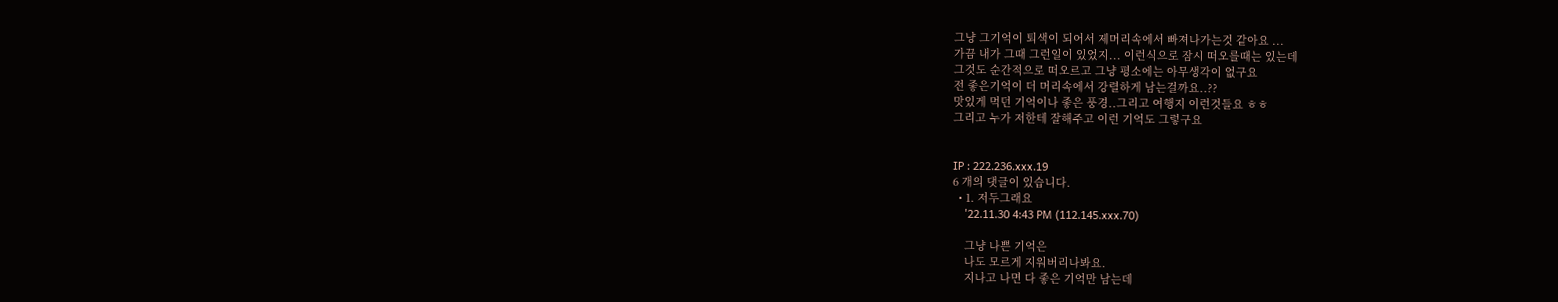그냥 그기억이 퇴색이 되어서 제머리속에서 빠져나가는것 같아요 ...
가끔 내가 그때 그런일이 있었지... 이런식으로 잠시 떠오를때는 있는데
그것도 순간적으로 떠오르고 그냥 평소에는 아무생각이 없구요
전 좋은기억이 더 머리속에서 강렬하게 남는걸까요..??
맛있게 먹던 기억이나 좋은 풍경..그리고 여행지 이런것들요 ㅎㅎ
그리고 누가 저한테 잘해주고 이런 기억도 그렇구요


IP : 222.236.xxx.19
6 개의 댓글이 있습니다.
  • 1. 저두그래요
    '22.11.30 4:43 PM (112.145.xxx.70)

    그냥 나쁜 기억은
    나도 모르게 지워버리나봐요.
    지나고 나면 다 좋은 기억만 남는데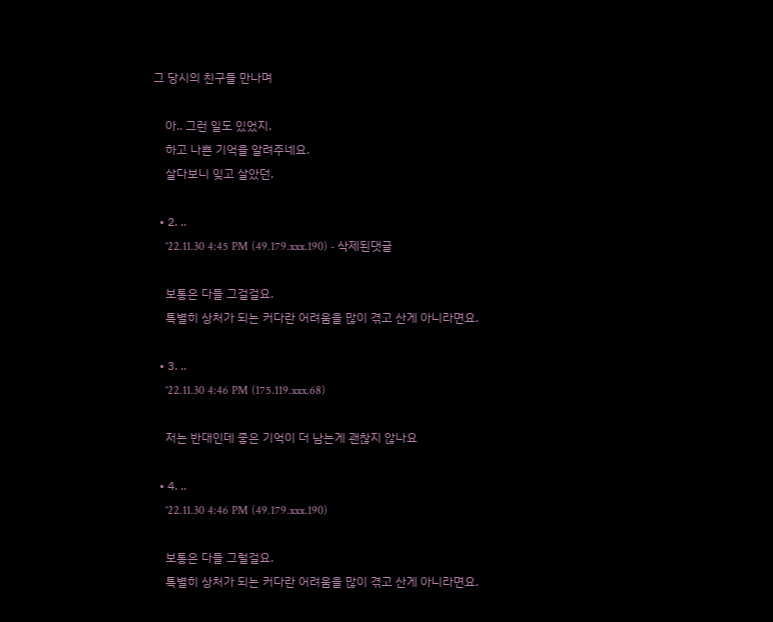그 당시의 친구들 만나며

    아.. 그런 일도 있었지.
    하고 나쁜 기억을 알려주네요.
    살다보니 잊고 살았던.

  • 2. ..
    '22.11.30 4:45 PM (49.179.xxx.190) - 삭제된댓글

    보통은 다들 그걸걸요.
    특별히 상처가 되는 커다란 어려움을 많이 겪고 산게 아니라면요.

  • 3. ..
    '22.11.30 4:46 PM (175.119.xxx.68)

    저는 반대인데 좋은 기억이 더 남는게 괜찮지 않나요

  • 4. ..
    '22.11.30 4:46 PM (49.179.xxx.190)

    보통은 다들 그럴걸요.
    특별히 상처가 되는 커다란 어려움을 많이 겪고 산게 아니라면요.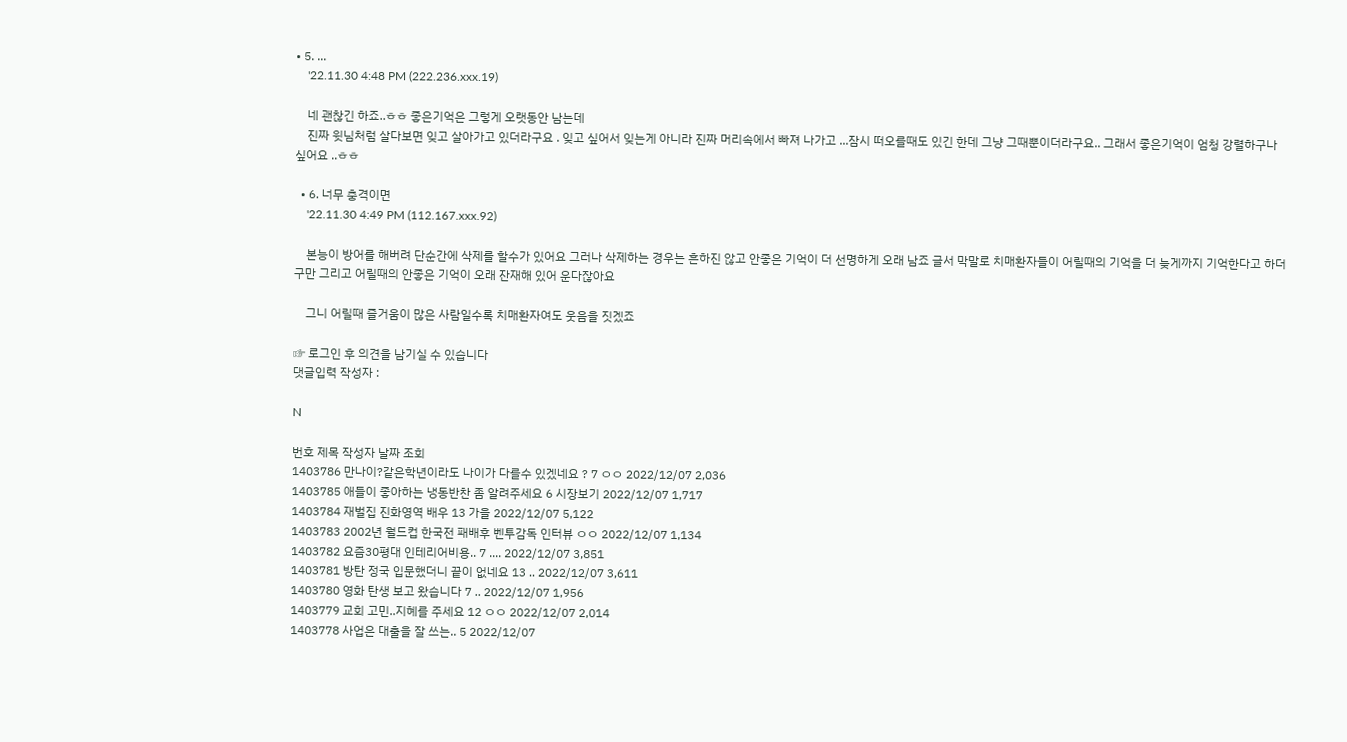• 5. ...
    '22.11.30 4:48 PM (222.236.xxx.19)

    네 괜찮긴 하죠..ㅎㅎ 좋은기억은 그렇게 오랫동안 남는데
    진짜 윗님처럼 살다보면 잊고 살아가고 있더라구요 . 잊고 싶어서 잊는게 아니라 진짜 머리속에서 빠져 나가고 ...잠시 떠오를때도 있긴 한데 그냥 그때뿐이더라구요.. 그래서 좋은기억이 엄청 강렬하구나 싶어요 ..ㅎㅎ

  • 6. 너무 충격이면
    '22.11.30 4:49 PM (112.167.xxx.92)

    본능이 방어를 해버려 단순간에 삭제를 할수가 있어요 그러나 삭제하는 경우는 흔하진 않고 안좋은 기억이 더 선명하게 오래 남죠 글서 막말로 치매환자들이 어릴때의 기억을 더 늦게까지 기억한다고 하더구만 그리고 어릴때의 안좋은 기억이 오래 잔재해 있어 운다잖아요

    그니 어릴때 즐거움이 많은 사람일수록 치매환자여도 웃음을 짓겠죠

☞ 로그인 후 의견을 남기실 수 있습니다
댓글입력 작성자 :

N

번호 제목 작성자 날짜 조회
1403786 만나이?같은학년이라도 나이가 다를수 있겠네요 ? 7 ㅇㅇ 2022/12/07 2,036
1403785 애들이 좋아하는 냉동반찬 좀 알려주세요 6 시장보기 2022/12/07 1,717
1403784 재벌집 진화영역 배우 13 가을 2022/12/07 5,122
1403783 2002년 월드컵 한국전 패배후 벤투감독 인터뷰 ㅇㅇ 2022/12/07 1,134
1403782 요즘30평대 인테리어비용.. 7 .... 2022/12/07 3,851
1403781 방탄 정국 입문했더니 끝이 없네요 13 .. 2022/12/07 3,611
1403780 영화 탄생 보고 왔습니다 7 .. 2022/12/07 1,956
1403779 교회 고민..지혜를 주세요 12 ㅇㅇ 2022/12/07 2,014
1403778 사업은 대출을 잘 쓰는.. 5 2022/12/07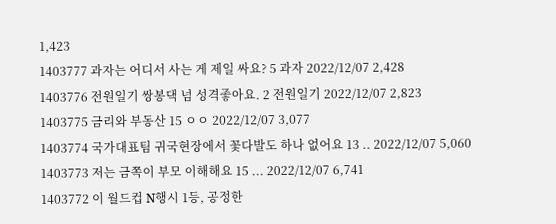1,423
1403777 과자는 어디서 사는 게 제일 싸요? 5 과자 2022/12/07 2,428
1403776 전원일기 쌍봉댁 넘 성격좋아요. 2 전원일기 2022/12/07 2,823
1403775 금리와 부동산 15 ㅇㅇ 2022/12/07 3,077
1403774 국가대표팀 귀국현장에서 꽃다발도 하나 없어요 13 .. 2022/12/07 5,060
1403773 저는 금쪽이 부모 이해해요 15 ... 2022/12/07 6,741
1403772 이 월드컵 N행시 1등, 공정한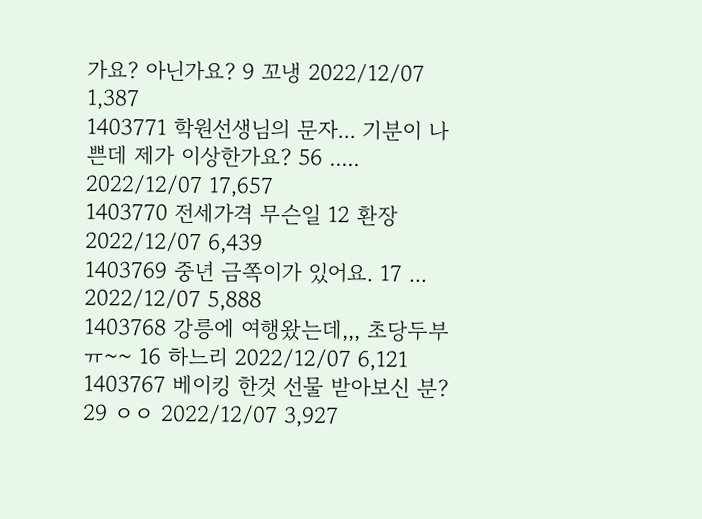가요? 아닌가요? 9 꼬냉 2022/12/07 1,387
1403771 학원선생님의 문자... 기분이 나쁜데 제가 이상한가요? 56 ..... 2022/12/07 17,657
1403770 전세가격 무슨일 12 환장 2022/12/07 6,439
1403769 중년 금쪽이가 있어요. 17 ... 2022/12/07 5,888
1403768 강릉에 여행왔는데,,, 초당두부ㅠ~~ 16 하느리 2022/12/07 6,121
1403767 베이킹 한것 선물 받아보신 분? 29 ㅇㅇ 2022/12/07 3,927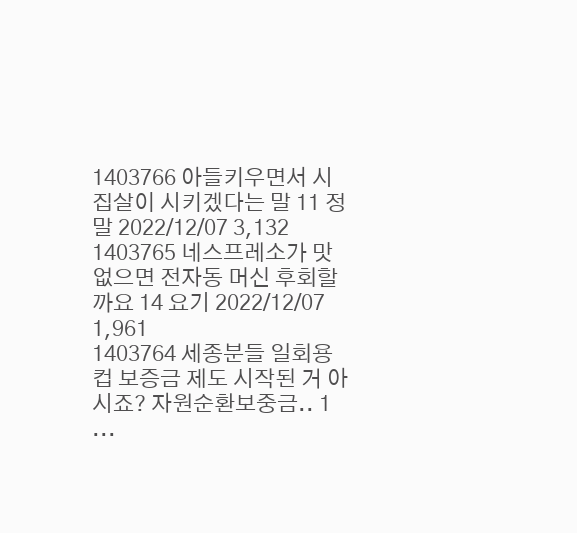1403766 아들키우면서 시집살이 시키겠다는 말 11 정말 2022/12/07 3,132
1403765 네스프레소가 맛없으면 전자동 머신 후회할까요 14 요기 2022/12/07 1,961
1403764 세종분들 일회용컵 보증금 제도 시작된 거 아시죠? 자원순환보중금.. 1 ...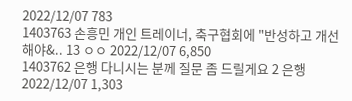2022/12/07 783
1403763 손흥민 개인 트레이너, 축구협회에 "반성하고 개선해야&.. 13 ㅇㅇ 2022/12/07 6,850
1403762 은행 다니시는 분께 질문 좀 드릴게요 2 은행 2022/12/07 1,303